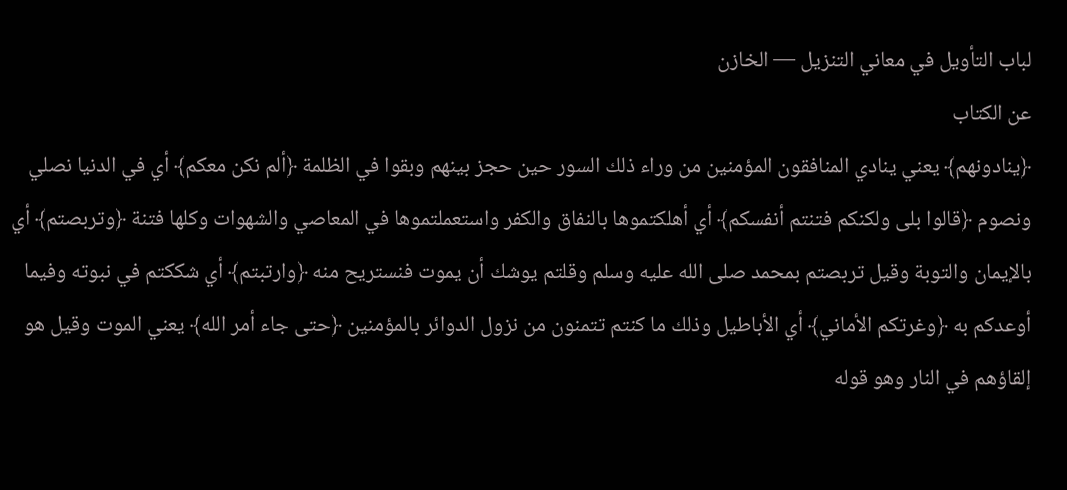لباب التأويل في معاني التنزيل — الخازن
عن الكتاب
﴿ينادونهم﴾ يعني ينادي المنافقون المؤمنين من وراء ذلك السور حين حجز بينهم وبقوا في الظلمة ﴿ألم نكن معكم﴾ أي في الدنيا نصلي ونصوم ﴿قالوا بلى ولكنكم فتنتم أنفسكم﴾ أي أهلكتموها بالنفاق والكفر واستعملتموها في المعاصي والشهوات وكلها فتنة ﴿وتربصتم﴾ أي بالإيمان والتوبة وقيل تربصتم بمحمد صلى الله عليه وسلم وقلتم يوشك أن يموت فنستريح منه ﴿وارتبتم﴾ أي شككتم في نبوته وفيما أوعدكم به ﴿وغرتكم الأماني﴾ أي الأباطيل وذلك ما كنتم تتمنون من نزول الدوائر بالمؤمنين ﴿حتى جاء أمر الله﴾ يعني الموت وقيل هو إلقاؤهم في النار وهو قوله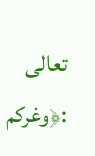تعالى :﴿وغركم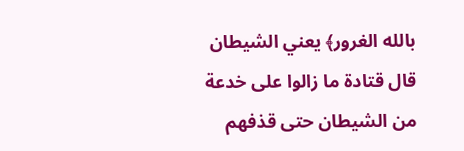بالله الغرور﴾ يعني الشيطان قال قتادة ما زالوا على خدعة من الشيطان حتى قذفهم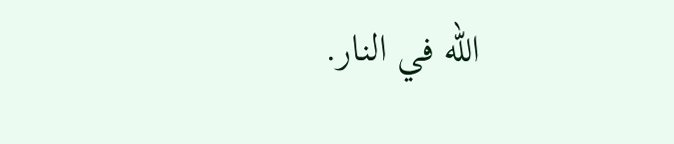الله في النار.